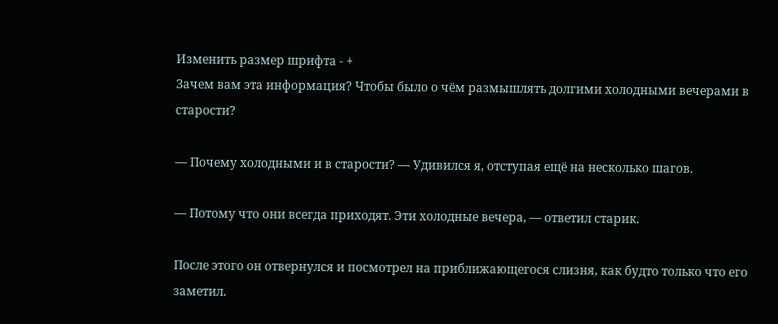Изменить размер шрифта - +
Зачем вам эта информация? Чтобы было о чём размышлять долгими холодными вечерами в старости?

— Почему холодными и в старости? — Удивился я, отступая ещё на несколько шагов.

— Потому что они всегда приходят. Эти холодные вечера, — ответил старик.

После этого он отвернулся и посмотрел на приближающегося слизня, как будто только что его заметил.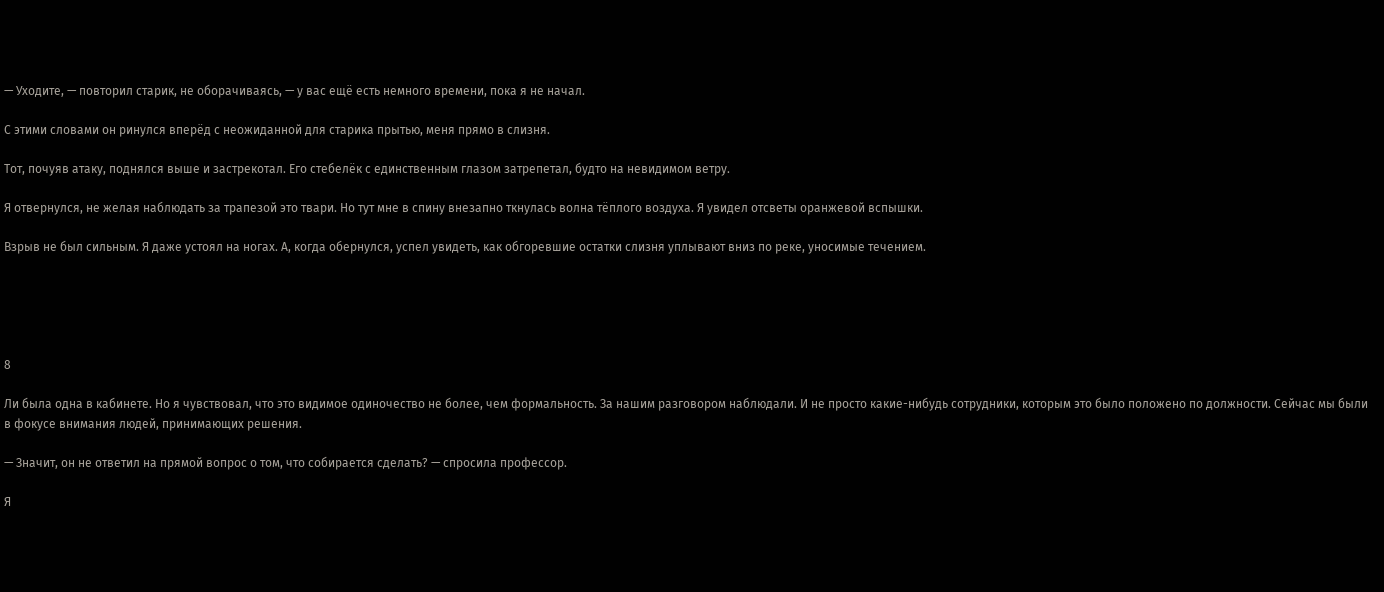— Уходите, — повторил старик, не оборачиваясь, — у вас ещё есть немного времени, пока я не начал.

С этими словами он ринулся вперёд с неожиданной для старика прытью, меня прямо в слизня.

Тот, почуяв атаку, поднялся выше и застрекотал. Его стебелёк с единственным глазом затрепетал, будто на невидимом ветру.

Я отвернулся, не желая наблюдать за трапезой это твари. Но тут мне в спину внезапно ткнулась волна тёплого воздуха. Я увидел отсветы оранжевой вспышки.

Взрыв не был сильным. Я даже устоял на ногах. А, когда обернулся, успел увидеть, как обгоревшие остатки слизня уплывают вниз по реке, уносимые течением.





8

Ли была одна в кабинете. Но я чувствовал, что это видимое одиночество не более, чем формальность. За нашим разговором наблюдали. И не просто какие-нибудь сотрудники, которым это было положено по должности. Сейчас мы были в фокусе внимания людей, принимающих решения.

— Значит, он не ответил на прямой вопрос о том, что собирается сделать? — спросила профессор.

Я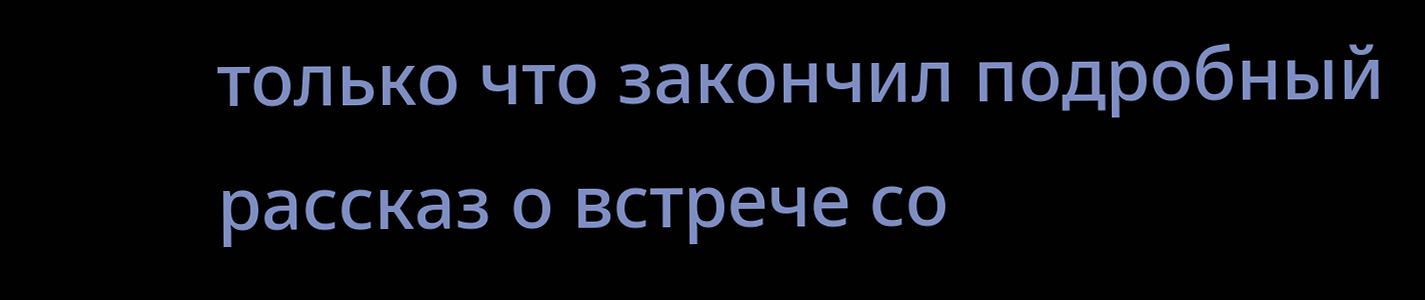только что закончил подробный рассказ о встрече со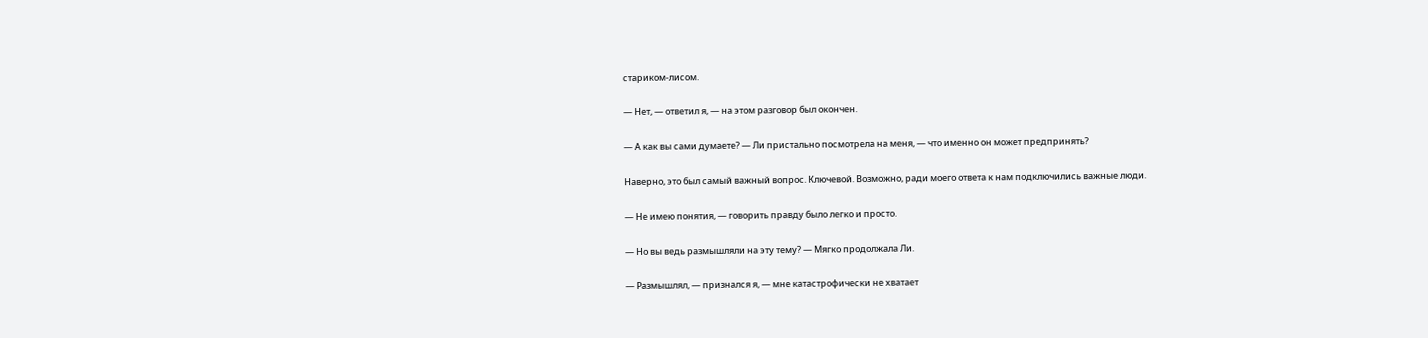стариком-лисом.

— Нет, — ответил я, — на этом разговор был окончен.

— А как вы сами думаете? — Ли пристально посмотрела на меня, — что именно он может предпринять?

Наверно, это был самый важный вопрос. Ключевой. Возможно, ради моего ответа к нам подключились важные люди.

— Не имею понятия, — говорить правду было легко и просто.

— Но вы ведь размышляли на эту тему? — Мягко продолжала Ли.

— Размышлял, — признался я, — мне катастрофически не хватает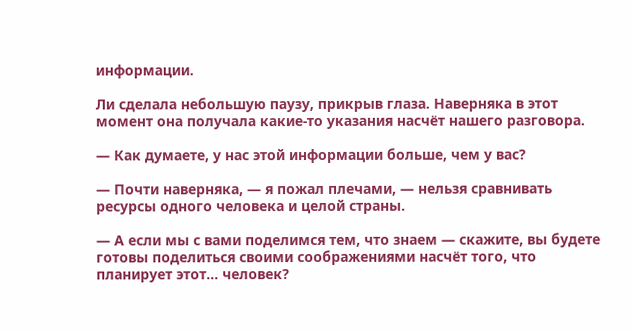информации.

Ли сделала небольшую паузу, прикрыв глаза. Наверняка в этот момент она получала какие-то указания насчёт нашего разговора.

— Как думаете, у нас этой информации больше, чем у вас?

— Почти наверняка, — я пожал плечами, — нельзя сравнивать ресурсы одного человека и целой страны.

— А если мы с вами поделимся тем, что знаем — скажите, вы будете готовы поделиться своими соображениями насчёт того, что планирует этот… человек?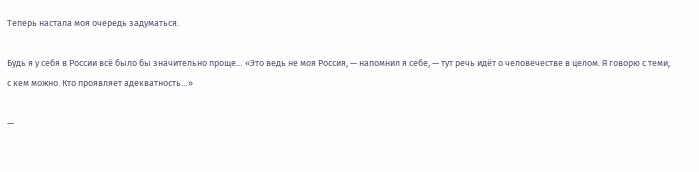Теперь настала моя очередь задуматься.

Будь я у себя в России всё было бы значительно проще… «Это ведь не моя Россия, — напомнил я себе, — тут речь идёт о человечестве в целом. Я говорю с теми, с кем можно. Кто проявляет адекватность…»

—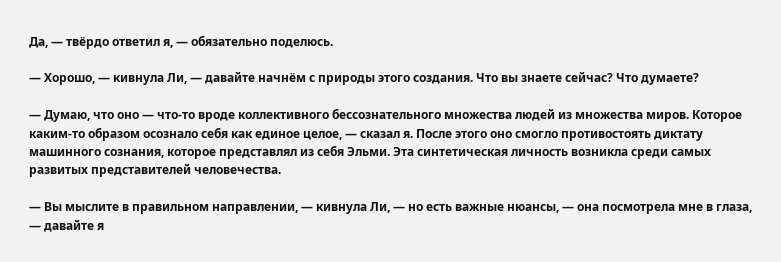Да, — твёрдо ответил я, — обязательно поделюсь.

— Хорошо, — кивнула Ли, — давайте начнём с природы этого создания. Что вы знаете сейчас? Что думаете?

— Думаю, что оно — что-то вроде коллективного бессознательного множества людей из множества миров. Которое каким-то образом осознало себя как единое целое, — сказал я. После этого оно смогло противостоять диктату машинного сознания, которое представлял из себя Эльми. Эта синтетическая личность возникла среди самых развитых представителей человечества.

— Вы мыслите в правильном направлении, — кивнула Ли, — но есть важные нюансы, — она посмотрела мне в глаза, — давайте я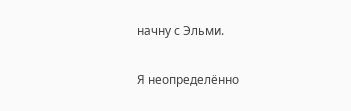начну с Эльми.

Я неопределённо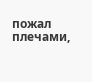пожал плечами,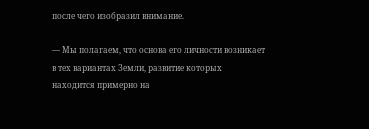после чего изобразил внимание.

— Мы полагаем, что основа его личности возникает в тех вариантах Земли, развитие которых находится примерно на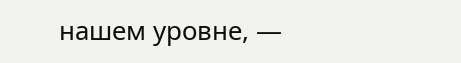нашем уровне, —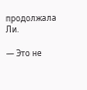продолжала Ли.

— Это не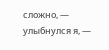сложно, — улыбнулся я, —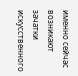именно сейчас возникают зачатки искусственного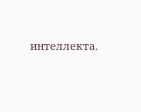интеллекта.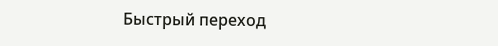Быстрый переход